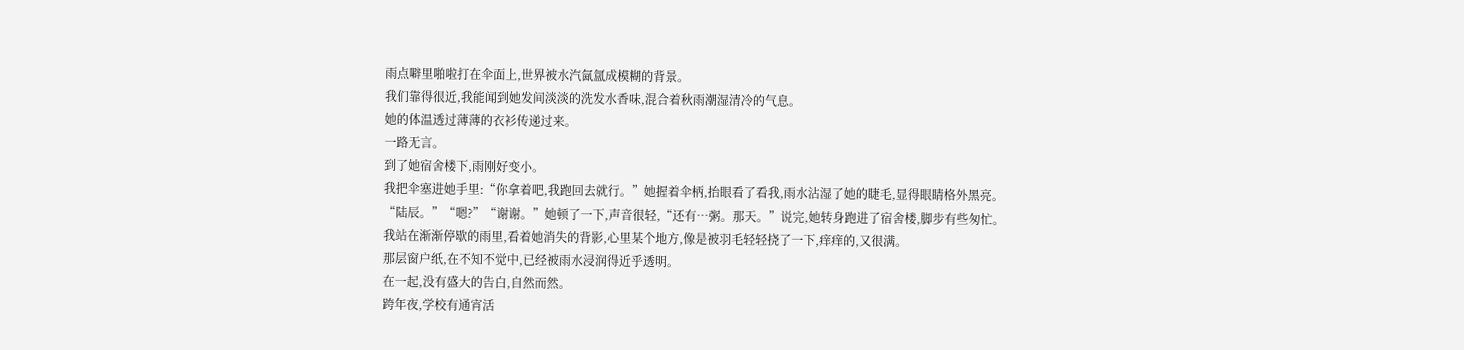雨点噼里啪啦打在伞面上,世界被水汽氤氲成模糊的背景。
我们靠得很近,我能闻到她发间淡淡的洗发水香味,混合着秋雨潮湿清冷的气息。
她的体温透过薄薄的衣衫传递过来。
一路无言。
到了她宿舍楼下,雨刚好变小。
我把伞塞进她手里:“你拿着吧,我跑回去就行。”她握着伞柄,抬眼看了看我,雨水沾湿了她的睫毛,显得眼睛格外黑亮。
“陆辰。”“嗯?”“谢谢。”她顿了一下,声音很轻,“还有…粥。那天。”说完,她转身跑进了宿舍楼,脚步有些匆忙。
我站在渐渐停歇的雨里,看着她消失的背影,心里某个地方,像是被羽毛轻轻挠了一下,痒痒的,又很满。
那层窗户纸,在不知不觉中,已经被雨水浸润得近乎透明。
在一起,没有盛大的告白,自然而然。
跨年夜,学校有通宵活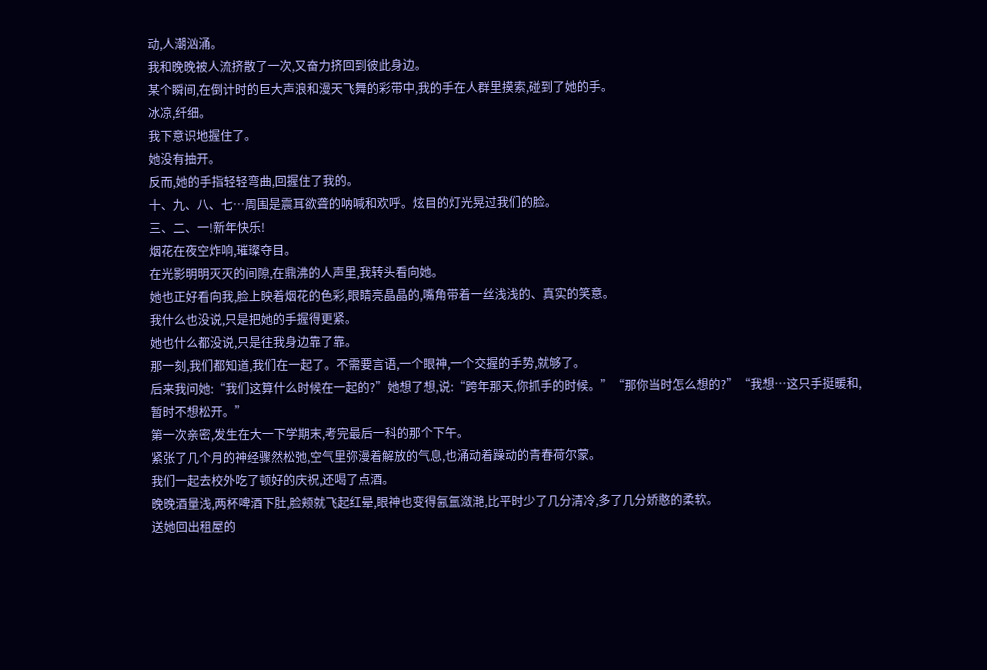动,人潮汹涌。
我和晚晚被人流挤散了一次,又奋力挤回到彼此身边。
某个瞬间,在倒计时的巨大声浪和漫天飞舞的彩带中,我的手在人群里摸索,碰到了她的手。
冰凉,纤细。
我下意识地握住了。
她没有抽开。
反而,她的手指轻轻弯曲,回握住了我的。
十、九、八、七…周围是震耳欲聋的呐喊和欢呼。炫目的灯光晃过我们的脸。
三、二、一!新年快乐!
烟花在夜空炸响,璀璨夺目。
在光影明明灭灭的间隙,在鼎沸的人声里,我转头看向她。
她也正好看向我,脸上映着烟花的色彩,眼睛亮晶晶的,嘴角带着一丝浅浅的、真实的笑意。
我什么也没说,只是把她的手握得更紧。
她也什么都没说,只是往我身边靠了靠。
那一刻,我们都知道,我们在一起了。不需要言语,一个眼神,一个交握的手势,就够了。
后来我问她:“我们这算什么时候在一起的?”她想了想,说:“跨年那天,你抓手的时候。”“那你当时怎么想的?”“我想…这只手挺暖和,暂时不想松开。”
第一次亲密,发生在大一下学期末,考完最后一科的那个下午。
紧张了几个月的神经骤然松弛,空气里弥漫着解放的气息,也涌动着躁动的青春荷尔蒙。
我们一起去校外吃了顿好的庆祝,还喝了点酒。
晚晚酒量浅,两杯啤酒下肚,脸颊就飞起红晕,眼神也变得氤氲潋滟,比平时少了几分清冷,多了几分娇憨的柔软。
送她回出租屋的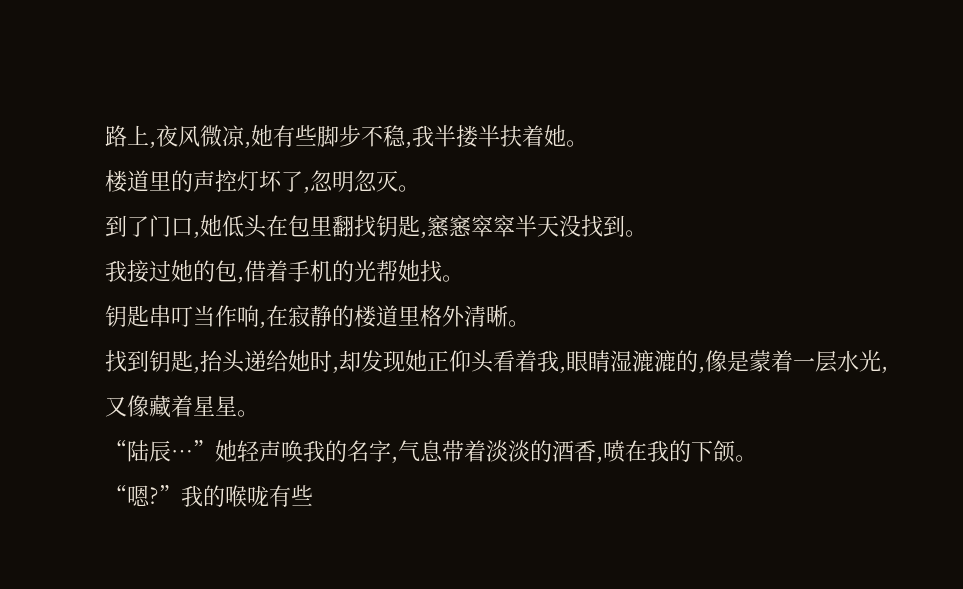路上,夜风微凉,她有些脚步不稳,我半搂半扶着她。
楼道里的声控灯坏了,忽明忽灭。
到了门口,她低头在包里翻找钥匙,窸窸窣窣半天没找到。
我接过她的包,借着手机的光帮她找。
钥匙串叮当作响,在寂静的楼道里格外清晰。
找到钥匙,抬头递给她时,却发现她正仰头看着我,眼睛湿漉漉的,像是蒙着一层水光,又像藏着星星。
“陆辰…”她轻声唤我的名字,气息带着淡淡的酒香,喷在我的下颌。
“嗯?”我的喉咙有些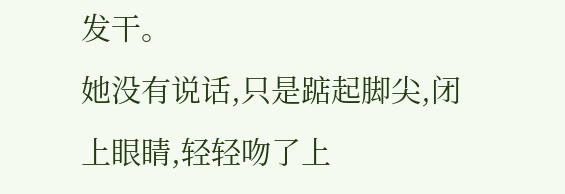发干。
她没有说话,只是踮起脚尖,闭上眼睛,轻轻吻了上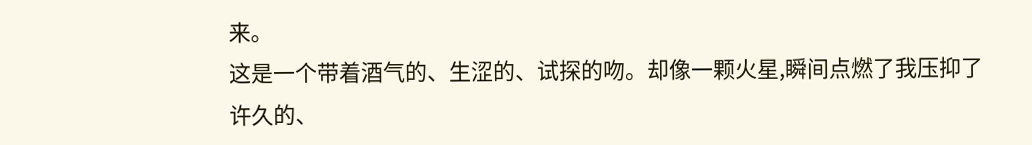来。
这是一个带着酒气的、生涩的、试探的吻。却像一颗火星,瞬间点燃了我压抑了许久的、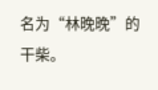名为“林晚晚”的干柴。